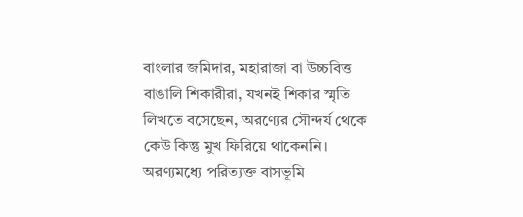বাংলার জমিদার, মহারাজা বা উচ্চবিত্ত বাঙালি শিকারীরা, যখনই শিকার স্মৃতি লিখতে বসেছেন, অরণ্যের সৌন্দর্য থেকে কেউ কিন্তু মুখ ফিরিয়ে থাকেননি। অরণ্যমধ্যে পরিত্যক্ত বাসভূমি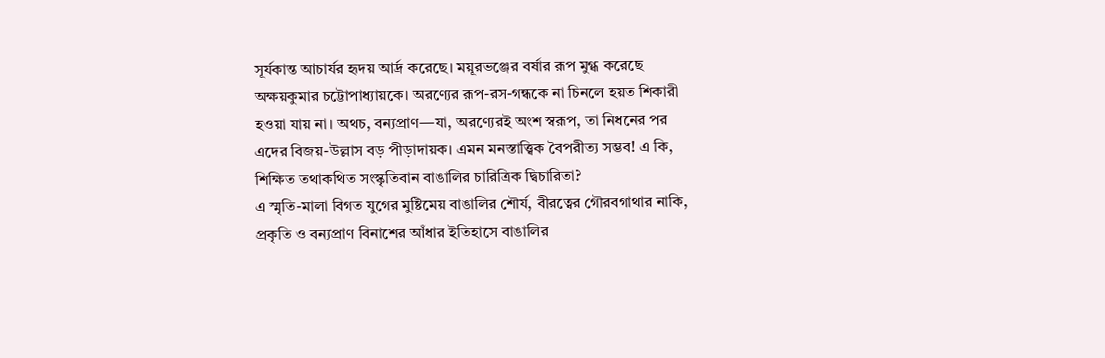সূর্যকান্ত আচার্যর হৃদয় আর্দ্র করেছে। ময়ূরভঞ্জের বর্ষার রূপ মুগ্ধ করেছে অক্ষয়কুমার চট্টোপাধ্যায়কে। অরণ্যের রূপ-রস-গন্ধকে না চিনলে হয়ত শিকারী হওয়া যায় না। অথচ, বন্যপ্রাণ—যা, অরণ্যেরই অংশ স্বরূপ, তা নিধনের পর এদের বিজয়-উল্লাস বড় পীড়াদায়ক। এমন মনস্তাত্ত্বিক বৈপরীত্য সম্ভব! এ কি, শিক্ষিত তথাকথিত সংস্কৃতিবান বাঙালির চারিত্রিক দ্বিচারিতা?
এ স্মৃতি-মালা বিগত যুগের মুষ্টিমেয় বাঙালির শৌর্য, বীরত্বের গৌরবগাথার নাকি, প্রকৃতি ও বন্যপ্রাণ বিনাশের আঁধার ইতিহাসে বাঙালির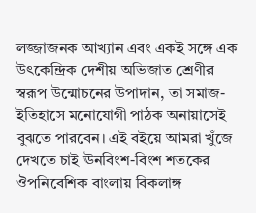লজ্জাজনক আখ্যান এবং একই সঙ্গে এক উৎকেন্দ্রিক দেশীয় অভিজাত শ্রেণীর স্বরূপ উন্মোচনের উপাদান, তা সমাজ-ইতিহাসে মনোযোগী পাঠক অনায়াসেই বুঝতে পারবেন। এই বইয়ে আমরা খুঁজে দেখতে চাই ঊনবিংশ-বিংশ শতকের ঔপনিবেশিক বাংলায় বিকলাঙ্গ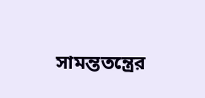সামন্ততন্ত্রের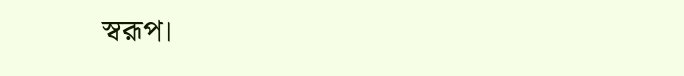স্বরূপ।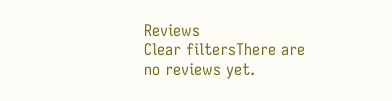Reviews
Clear filtersThere are no reviews yet.